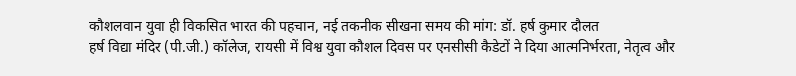कौशलवान युवा ही विकसित भारत की पहचान, नई तकनीक सीखना समय की मांग: डॉ. हर्ष कुमार दौलत
हर्ष विद्या मंदिर (पी.जी.) कॉलेज, रायसी में विश्व युवा कौशल दिवस पर एनसीसी कैडेटों ने दिया आत्मनिर्भरता, नेतृत्व और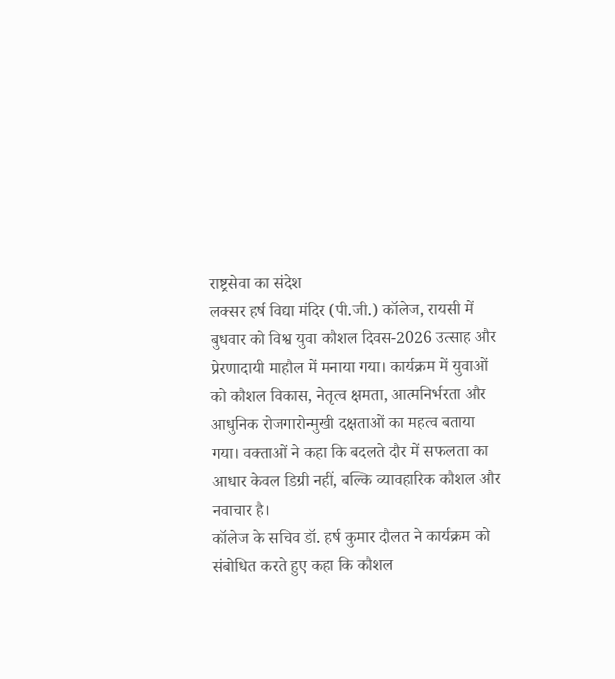राष्ट्रसेवा का संदेश
लक्सर हर्ष विद्या मंदिर (पी.जी.) कॉलेज, रायसी में बुधवार को विश्व युवा कौशल दिवस-2026 उत्साह और प्रेरणादायी माहौल में मनाया गया। कार्यक्रम में युवाओं को कौशल विकास, नेतृत्व क्षमता, आत्मनिर्भरता और आधुनिक रोजगारोन्मुखी दक्षताओं का महत्व बताया गया। वक्ताओं ने कहा कि बदलते दौर में सफलता का आधार केवल डिग्री नहीं, बल्कि व्यावहारिक कौशल और नवाचार है।
कॉलेज के सचिव डॉ. हर्ष कुमार दौलत ने कार्यक्रम को संबोधित करते हुए कहा कि कौशल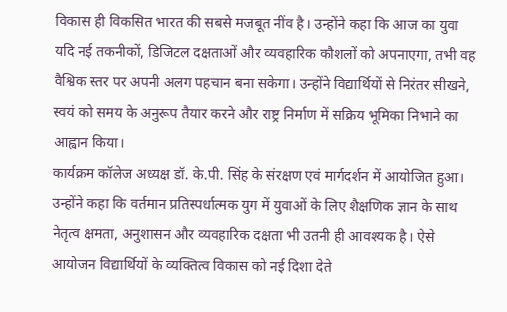विकास ही विकसित भारत की सबसे मजबूत नींव है। उन्होंने कहा कि आज का युवा यदि नई तकनीकों, डिजिटल दक्षताओं और व्यवहारिक कौशलों को अपनाएगा, तभी वह वैश्विक स्तर पर अपनी अलग पहचान बना सकेगा। उन्होंने विद्यार्थियों से निरंतर सीखने, स्वयं को समय के अनुरूप तैयार करने और राष्ट्र निर्माण में सक्रिय भूमिका निभाने का आह्वान किया।
कार्यक्रम कॉलेज अध्यक्ष डॉ. के.पी. सिंह के संरक्षण एवं मार्गदर्शन में आयोजित हुआ। उन्होंने कहा कि वर्तमान प्रतिस्पर्धात्मक युग में युवाओं के लिए शैक्षणिक ज्ञान के साथ नेतृत्व क्षमता, अनुशासन और व्यवहारिक दक्षता भी उतनी ही आवश्यक है। ऐसे आयोजन विद्यार्थियों के व्यक्तित्व विकास को नई दिशा देते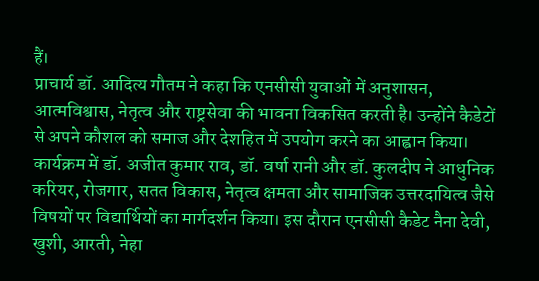हैं।
प्राचार्य डॉ. आदित्य गौतम ने कहा कि एनसीसी युवाओं में अनुशासन, आत्मविश्वास, नेतृत्व और राष्ट्रसेवा की भावना विकसित करती है। उन्होंने कैडेटों से अपने कौशल को समाज और देशहित में उपयोग करने का आह्वान किया।
कार्यक्रम में डॉ. अजीत कुमार राव, डॉ. वर्षा रानी और डॉ. कुलदीप ने आधुनिक करियर, रोजगार, सतत विकास, नेतृत्व क्षमता और सामाजिक उत्तरदायित्व जैसे विषयों पर विद्यार्थियों का मार्गदर्शन किया। इस दौरान एनसीसी कैडेट नैना देवी, खुशी, आरती, नेहा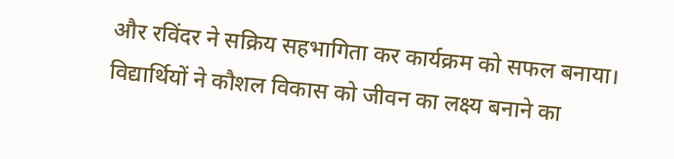और रविंदर ने सक्रिय सहभागिता कर कार्यक्रम को सफल बनाया। विद्यार्थियों ने कौशल विकास को जीवन का लक्ष्य बनाने का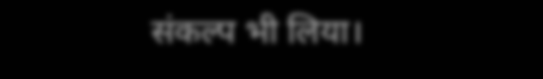संकल्प भी लिया।